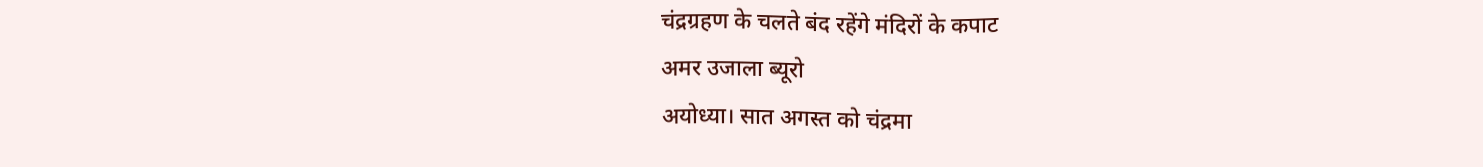चंद्रग्रहण के चलते बंद रहेंगे मंदिरों के कपाट
अमर उजाला ब्यूरो
अयोध्या। सात अगस्त को चंद्रमा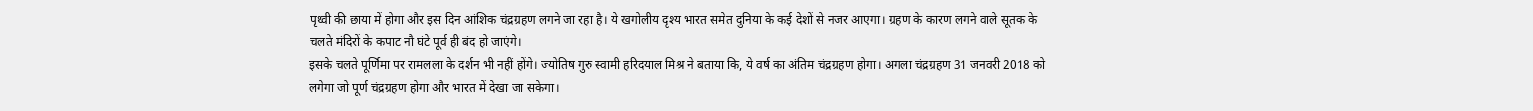पृथ्वी की छाया में होगा और इस दिन आंशिक चंद्रग्रहण लगने जा रहा है। ये खगोलीय दृश्य भारत समेत दुनिया के कई देशों से नजर आएगा। ग्रहण के कारण लगने वाले सूतक के चलते मंदिरों के कपाट नौ घंटे पूर्व ही बंद हो जाएंगे।
इसके चलते पूर्णिमा पर रामलला के दर्शन भी नहीं होंगे। ज्योतिष गुरु स्वामी हरिदयाल मिश्र ने बताया कि, ये वर्ष का अंतिम चंद्रग्रहण होगा। अगला चंद्रग्रहण 31 जनवरी 2018 को लगेगा जो पूर्ण चंद्रग्रहण होगा और भारत में देखा जा सकेगा।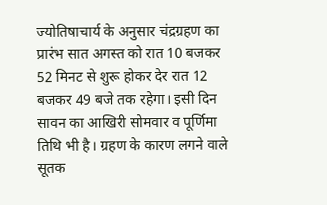ज्योतिषाचार्य के अनुसार चंद्रग्रहण का प्रारंभ सात अगस्त को रात 10 बजकर 52 मिनट से शुरू होकर देर रात 12 बजकर 49 बजे तक रहेगा। इसी दिन सावन का आखिरी सोमवार व पूर्णिमा तिथि भी है। ग्रहण के कारण लगने वाले सूतक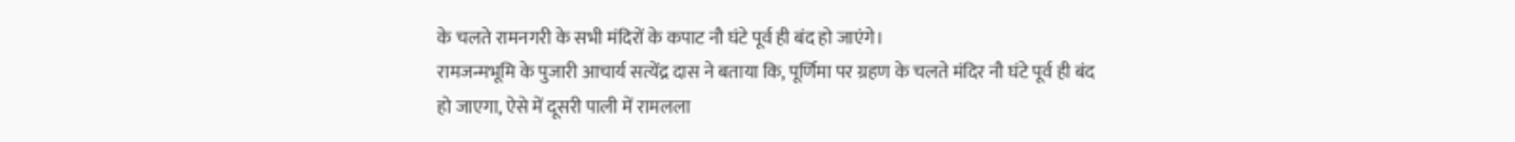के चलते रामनगरी के सभी मंदिरों के कपाट नौ घंटे पूर्व ही बंद हो जाएंगे।
रामजन्मभूमि के पुजारी आचार्य सत्येंद्र दास ने बताया कि, पूर्णिमा पर ग्रहण के चलते मंदिर नौ घंटे पूर्व ही बंद हो जाएगा, ऐसे में दूसरी पाली में रामलला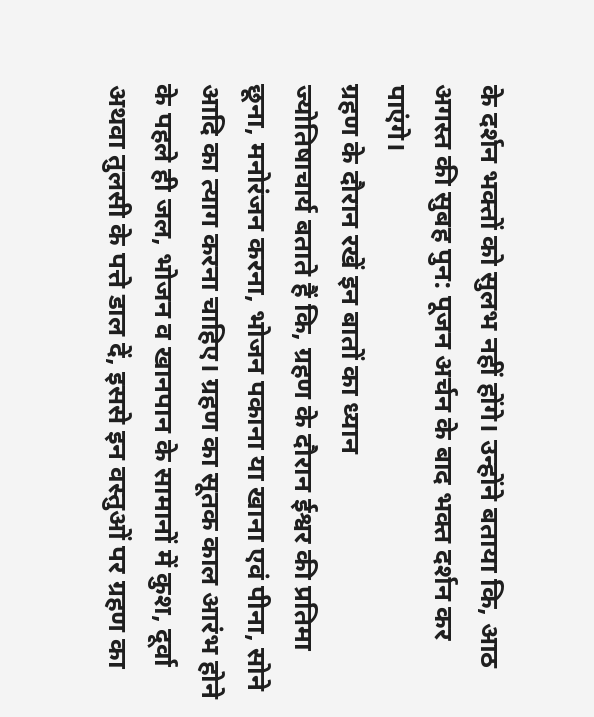के दर्शन भक्तों को सुलभ नहीं होंगे। उन्होंने बताया कि, आठ अगस्त की सुबह पुन: पूजन अर्चन के बाद भक्त दर्शन कर पाएंगे।
ग्रहण के दौरान रखें इन बातों का ध्यान
ज्योतिषाचार्य बताते हैं कि, ग्रहण के दौरान ईश्वर की प्रतिमा छूना, मनोरंजन करना, भोजन पकाना या खाना एवं पीना, सोने आदि का त्याग करना चाहिए। ग्रहण का सूतक काल आरंभ होने के पहले ही जल, भोजन व खानपान के सामानों में कुश, दूर्वा अथवा तुलसी के पत्ते डाल दें, इससे इन वस्तुओं पर ग्रहण का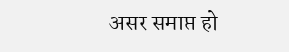असर समाप्त हो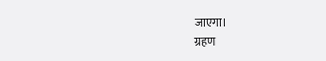जाएगा।
ग्रहण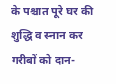के पश्चात पूरे घर की शुद्धि व स्नान कर गरीबों को दान-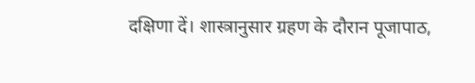दक्षिणा दें। शास्त्रानुसार ग्रहण के दौरान पूजापाठ,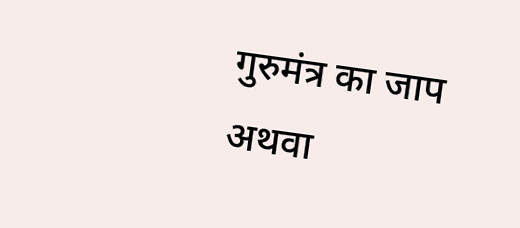गुरुमंत्र का जाप अथवा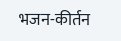भजन-कीर्तन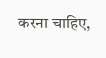करना चाहिए,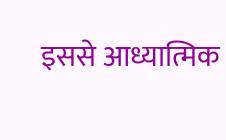इससे आध्यात्मिक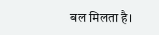बल मिलता है।